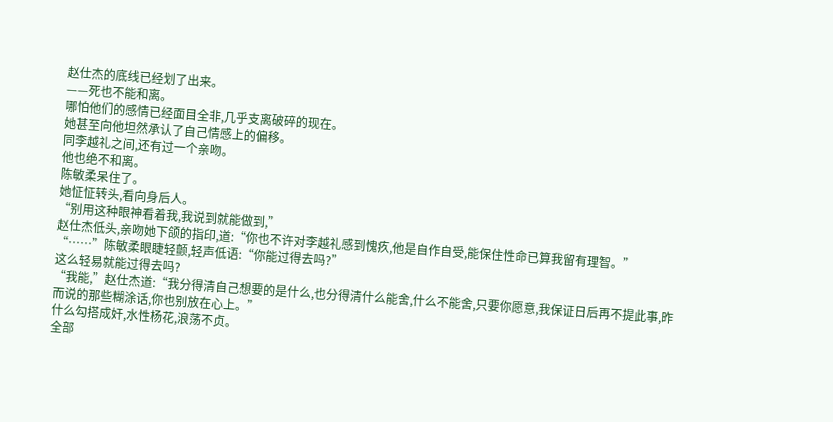赵仕杰的底线已经划了出来。
——死也不能和离。
哪怕他们的感情已经面目全非,几乎支离破碎的现在。
她甚至向他坦然承认了自己情感上的偏移。
同李越礼之间,还有过一个亲吻。
他也绝不和离。
陈敏柔呆住了。
她怔怔转头,看向身后人。
“别用这种眼神看着我,我说到就能做到,”
赵仕杰低头,亲吻她下颌的指印,道:“你也不许对李越礼感到愧疚,他是自作自受,能保住性命已算我留有理智。”
“……”陈敏柔眼睫轻颤,轻声低语:“你能过得去吗?”
这么轻易就能过得去吗?
“我能,”赵仕杰道:“我分得清自己想要的是什么,也分得清什么能舍,什么不能舍,只要你愿意,我保证日后再不提此事,昨而说的那些糊涂话,你也别放在心上。”
什么勾搭成奸,水性杨花,浪荡不贞。
全部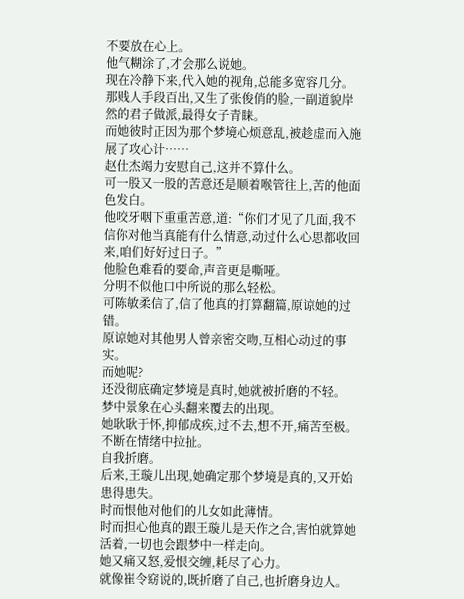不要放在心上。
他气糊涂了,才会那么说她。
现在冷静下来,代入她的视角,总能多宽容几分。
那贱人手段百出,又生了张俊俏的脸,一副道貌岸然的君子做派,最得女子青睐。
而她彼时正因为那个梦境心烦意乱,被趁虚而入施展了攻心计……
赵仕杰竭力安慰自己,这并不算什么。
可一股又一股的苦意还是顺着喉管往上,苦的他面色发白。
他咬牙咽下重重苦意,道:“你们才见了几面,我不信你对他当真能有什么情意,动过什么心思都收回来,咱们好好过日子。”
他脸色难看的要命,声音更是嘶哑。
分明不似他口中所说的那么轻松。
可陈敏柔信了,信了他真的打算翻篇,原谅她的过错。
原谅她对其他男人曾亲密交吻,互相心动过的事实。
而她呢?
还没彻底确定梦境是真时,她就被折磨的不轻。
梦中景象在心头翻来覆去的出现。
她耿耿于怀,抑郁成疾,过不去,想不开,痛苦至极。
不断在情绪中拉扯。
自我折磨。
后来,王璇儿出现,她确定那个梦境是真的,又开始患得患失。
时而恨他对他们的儿女如此薄情。
时而担心他真的跟王璇儿是天作之合,害怕就算她活着,一切也会跟梦中一样走向。
她又痛又怒,爱恨交缠,耗尽了心力。
就像崔令窈说的,既折磨了自己,也折磨身边人。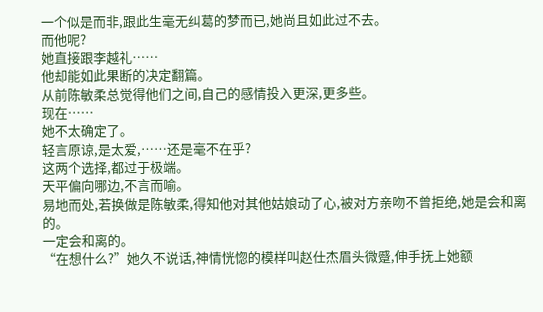一个似是而非,跟此生毫无纠葛的梦而已,她尚且如此过不去。
而他呢?
她直接跟李越礼……
他却能如此果断的决定翻篇。
从前陈敏柔总觉得他们之间,自己的感情投入更深,更多些。
现在……
她不太确定了。
轻言原谅,是太爱,……还是毫不在乎?
这两个选择,都过于极端。
天平偏向哪边,不言而喻。
易地而处,若换做是陈敏柔,得知他对其他姑娘动了心,被对方亲吻不曾拒绝,她是会和离的。
一定会和离的。
“在想什么?”她久不说话,神情恍惚的模样叫赵仕杰眉头微蹙,伸手抚上她额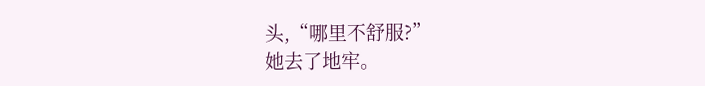头,“哪里不舒服?”
她去了地牢。